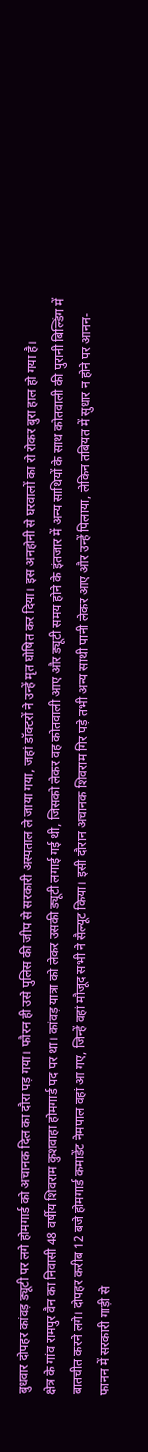बुधवार दोपहर कांवड़ ड्यूटी पर लगे होमगार्ड को अचानक दिल का दौरा पड़ गया। फौरन ही उसे पुलिस की जीप से सरकारी अस्पताल ले जाया गया, जहां डॉक्टरों ने उन्हें मृत घोषित कर दिया। इस अनहोनी से घरवालों का रो रोकर बुरा हाल हो गया है।
क्षेत्र के गांव रामपुर वैन का निवासी 48 वर्षीय शिवराम कुशवाहा होमगार्ड पद पर था। कांवड़ यात्रा को लेकर उसकी ड्यूटी लगाई गई थी, जिसको लेकर वह कोतवाली आए और ड्यूटी समय होने के इंतजार में अन्य साथियों के साथ कोतवाली की पुरानी बिल्डिंग में बातचीत करने लगे। दोपहर करीब 12 बजे होमगार्ड कमाडेंट नेमपाल वहां आ गए, जिन्हें वहां मौजूद सभी ने सैल्यूट किया। इसी दौरान अचानक शिवराम गिर पड़े तभी अन्य साथी पानी लेकर आए और उन्हें पिलाया, लेकिन तबियत में सुधार न होने पर आनन-फानन में सरकारी गाड़ी से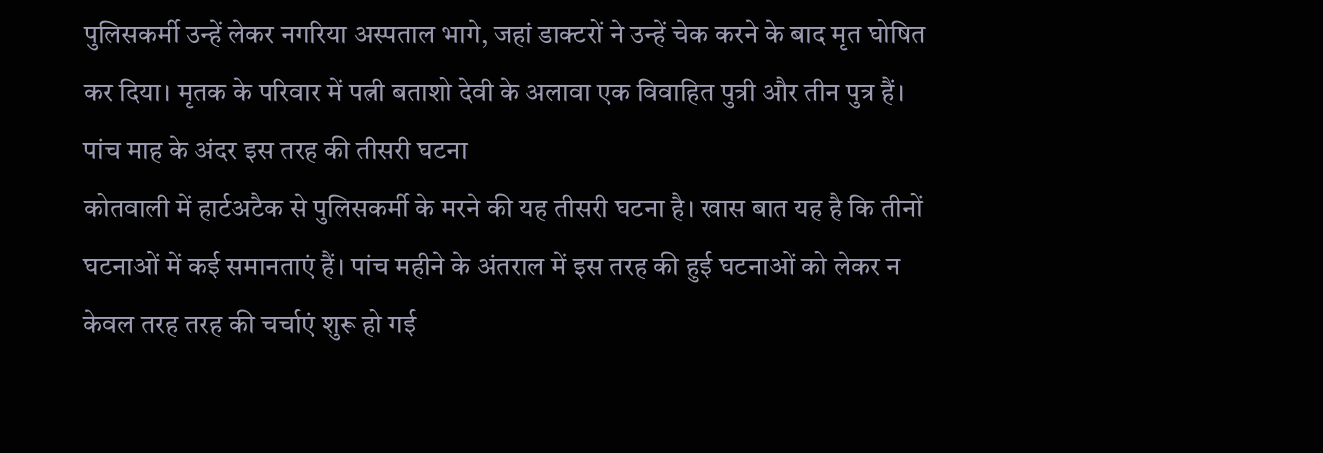पुलिसकर्मी उन्हें लेकर नगरिया अस्पताल भागे, जहां डाक्टरों ने उन्हें चेक करने के बाद मृत घोषित कर दिया। मृतक के परिवार में पत्नी बताशो देवी के अलावा एक विवाहित पुत्री और तीन पुत्र हैं।
पांच माह के अंदर इस तरह की तीसरी घटना
कोतवाली में हार्टअटैक से पुलिसकर्मी के मरने की यह तीसरी घटना है। खास बात यह है कि तीनों घटनाओं में कई समानताएं हैं। पांच महीने के अंतराल में इस तरह की हुई घटनाओं को लेकर न केवल तरह तरह की चर्चाएं शुरू हो गई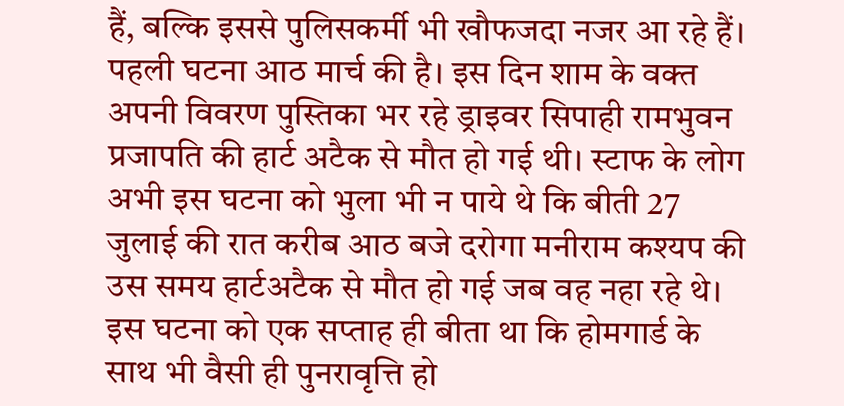हैं, बल्कि इससे पुलिसकर्मी भी खौफजदा नजर आ रहे हैं। पहली घटना आठ मार्च की है। इस दिन शाम के वक्त अपनी विवरण पुस्तिका भर रहे ड्राइवर सिपाही रामभुवन प्रजापति की हार्ट अटैक से मौत हो गई थी। स्टाफ के लोग अभी इस घटना को भुला भी न पाये थे कि बीती 27 जुलाई की रात करीब आठ बजे दरोगा मनीराम कश्यप की उस समय हार्टअटैक से मौत हो गई जब वह नहा रहे थे। इस घटना को एक सप्ताह ही बीता था कि होमगार्ड के साथ भी वैसी ही पुनरावृत्ति हो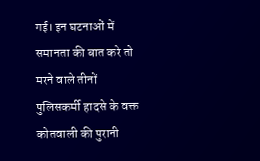गई। इन घटनाओं में समानता की बात करे तो मरने वाले तीनों पुलिसकर्मी हादसे के वक्त कोतवाली की पुरानी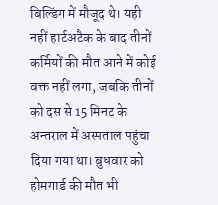बिल्डिंग में मौजूद थे। यही नहीं हार्टअटैक के बाद तीनों कर्मियों की मौत आने में कोई वक्त नहीं लगा, जबकि तीनों को दस से 15 मिनट के अन्तराल में अस्पताल पहुंचा दिया गया था। बुधवार को होमगार्ड की मौत भी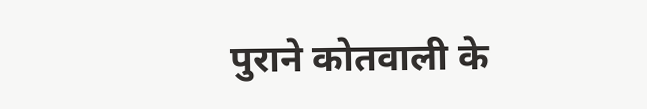पुराने कोतवाली के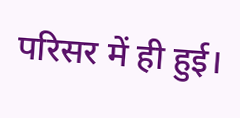परिसर में ही हुई।